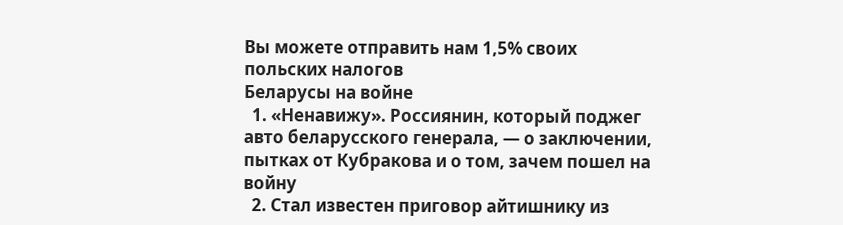Вы можете отправить нам 1,5% своих польских налогов
Беларусы на войне
  1. «Ненавижу». Россиянин, который поджег авто беларусского генерала, — о заключении, пытках от Кубракова и о том, зачем пошел на войну
  2. Стал известен приговор айтишнику из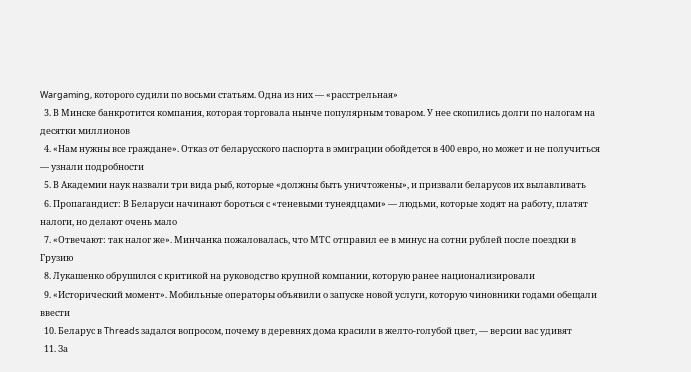Wargaming, которого судили по восьми статьям. Одна из них — «расстрельная»
  3. В Минске банкротится компания, которая торговала нынче популярным товаром. У нее скопились долги по налогам на десятки миллионов
  4. «Нам нужны все граждане». Отказ от беларусского паспорта в эмиграции обойдется в 400 евро, но может и не получиться — узнали подробности
  5. В Академии наук назвали три вида рыб, которые «должны быть уничтожены», и призвали беларусов их вылавливать
  6. Пропагандист: В Беларуси начинают бороться с «теневыми тунеядцами» — людьми, которые ходят на работу, платят налоги, но делают очень мало
  7. «Отвечают: так налог же». Минчанка пожаловалась, что МТС отправил ее в минус на сотни рублей после поездки в Грузию
  8. Лукашенко обрушился с критикой на руководство крупной компании, которую ранее национализировали
  9. «Исторический момент». Мобильные операторы объявили о запуске новой услуги, которую чиновники годами обещали ввести
  10. Беларус в Threads задался вопросом, почему в деревнях дома красили в желто-голубой цвет, — версии вас удивят
  11. За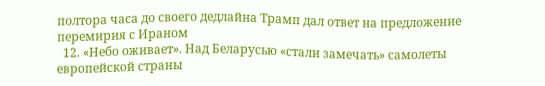полтора часа до своего дедлайна Трамп дал ответ на предложение перемирия с Ираном
  12. «Небо оживает». Над Беларусью «стали замечать» самолеты европейской страны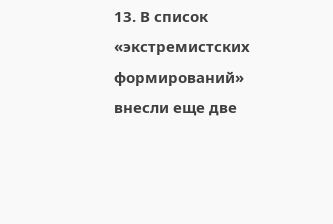13. В список «экстремистских формирований» внесли еще две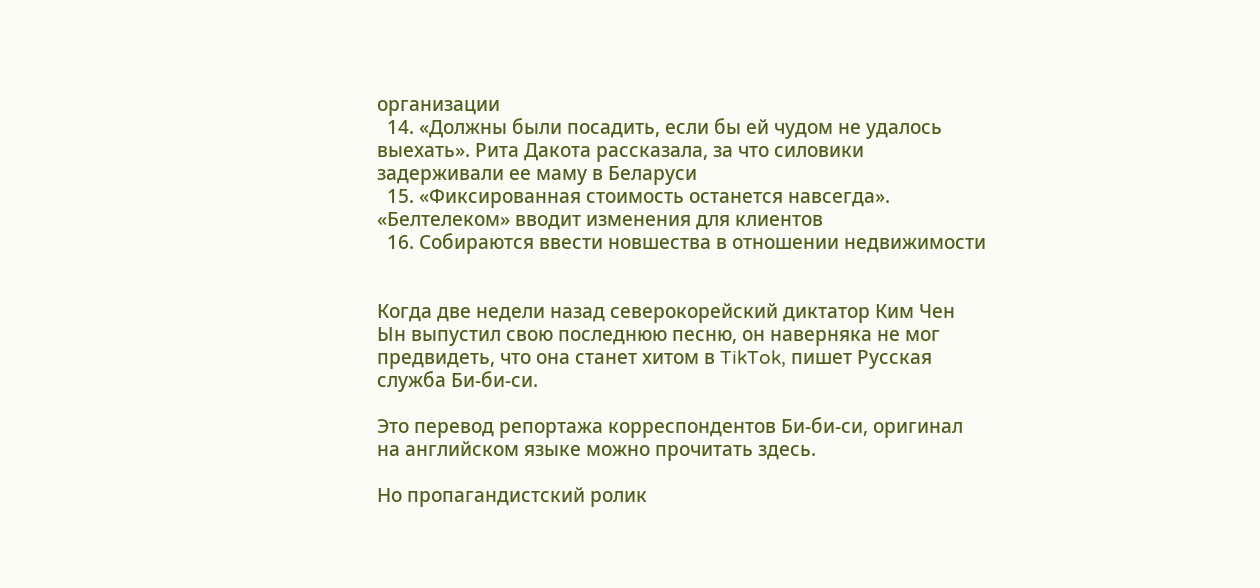организации
  14. «Должны были посадить, если бы ей чудом не удалось выехать». Рита Дакота рассказала, за что силовики задерживали ее маму в Беларуси
  15. «Фиксированная стоимость останется навсегда». «Белтелеком» вводит изменения для клиентов
  16. Собираются ввести новшества в отношении недвижимости


Когда две недели назад северокорейский диктатор Ким Чен Ын выпустил свою последнюю песню, он наверняка не мог предвидеть, что она станет хитом в TikTok, пишет Русская служба Би-би-си.

Это перевод репортажа корреспондентов Би-би-си, оригинал на английском языке можно прочитать здесь.

Но пропагандистский ролик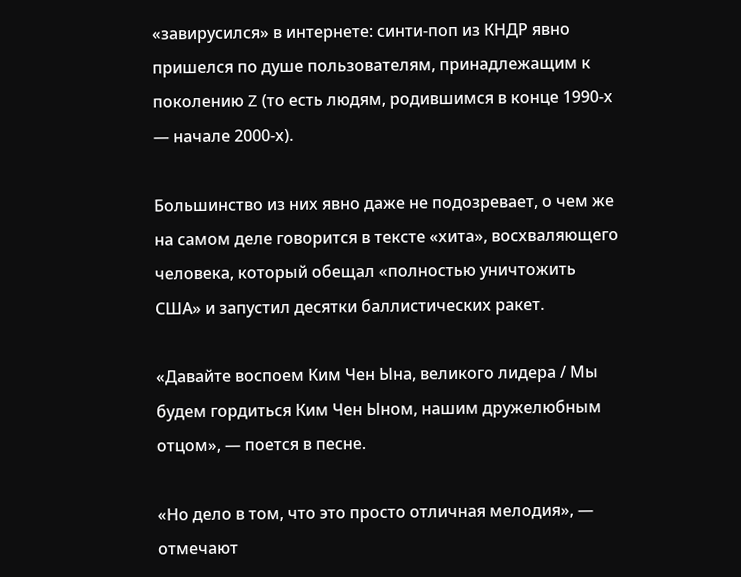«завирусился» в интернете: синти-поп из КНДР явно пришелся по душе пользователям, принадлежащим к поколению Z (то есть людям, родившимся в конце 1990-х — начале 2000-х).

Большинство из них явно даже не подозревает, о чем же на самом деле говорится в тексте «хита», восхваляющего человека, который обещал «полностью уничтожить США» и запустил десятки баллистических ракет.

«Давайте воспоем Ким Чен Ына, великого лидера / Мы будем гордиться Ким Чен Ыном, нашим дружелюбным отцом», — поется в песне.

«Но дело в том, что это просто отличная мелодия», — отмечают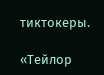тиктокеры.

«Тейлор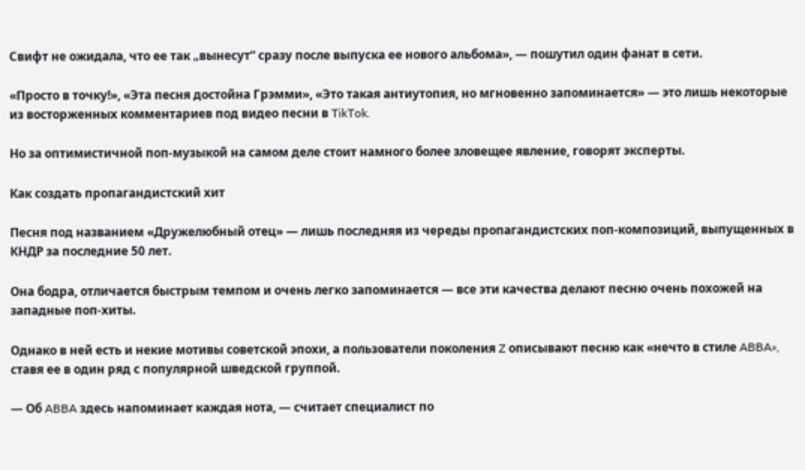Свифт не ожидала, что ее так „вынесут“ сразу после выпуска ее нового альбома», — пошутил один фанат в сети.

«Просто в точку!», «Эта песня достойна Грэмми», «Это такая антиутопия, но мгновенно запоминается» — это лишь некоторые из восторженных комментариев под видео песни в TikTok.

Но за оптимистичной поп-музыкой на самом деле стоит намного более зловещее явление, говорят эксперты.

Как создать пропагандистский хит

Песня под названием «Дружелюбный отец» — лишь последняя из череды пропагандистских поп-композиций, выпущенных в КНДР за последние 50 лет.

Она бодра, отличается быстрым темпом и очень легко запоминается — все эти качества делают песню очень похожей на западные поп-хиты.

Однако в ней есть и некие мотивы советской эпохи, а пользователи поколения Z описывают песню как «нечто в стиле ABBA», ставя ее в один ряд с популярной шведской группой.

— Об ABBA здесь напоминает каждая нота, — считает специалист по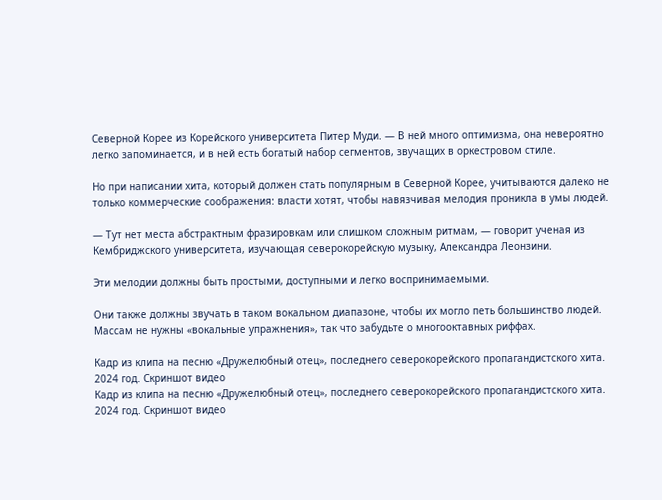Северной Корее из Корейского университета Питер Муди. — В ней много оптимизма, она невероятно легко запоминается, и в ней есть богатый набор сегментов, звучащих в оркестровом стиле.

Но при написании хита, который должен стать популярным в Северной Корее, учитываются далеко не только коммерческие соображения: власти хотят, чтобы навязчивая мелодия проникла в умы людей.

— Тут нет места абстрактным фразировкам или слишком сложным ритмам, — говорит ученая из Кембриджского университета, изучающая северокорейскую музыку, Александра Леонзини.

Эти мелодии должны быть простыми, доступными и легко воспринимаемыми.

Они также должны звучать в таком вокальном диапазоне, чтобы их могло петь большинство людей. Массам не нужны «вокальные упражнения», так что забудьте о многооктавных риффах.

Кадр из клипа на песню «Дружелюбный отец», последнего северокорейского пропагандистского хита. 2024 год. Скриншот видео
Кадр из клипа на песню «Дружелюбный отец», последнего северокорейского пропагандистского хита. 2024 год. Скриншот видео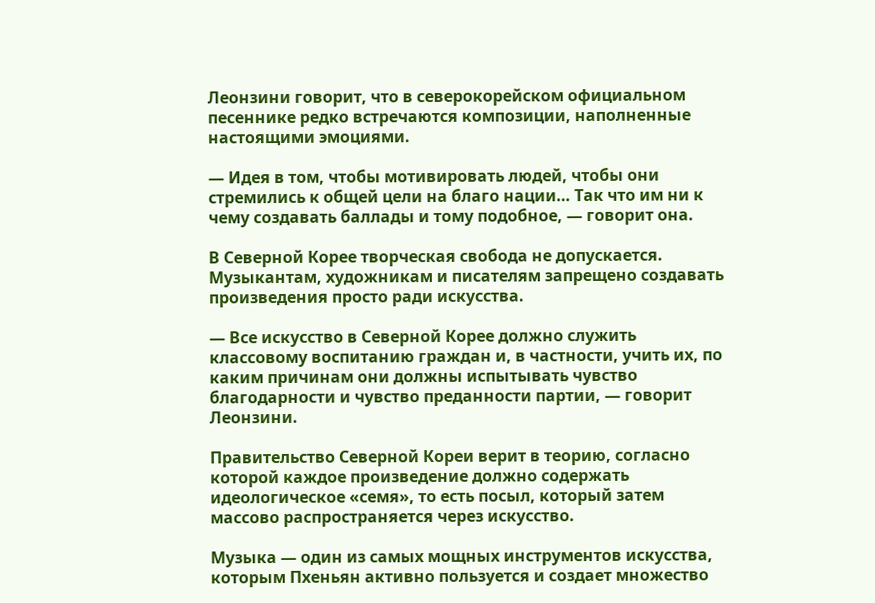Леонзини говорит, что в северокорейском официальном песеннике редко встречаются композиции, наполненные настоящими эмоциями.

— Идея в том, чтобы мотивировать людей, чтобы они стремились к общей цели на благо нации… Так что им ни к чему создавать баллады и тому подобное, — говорит она.

В Северной Корее творческая свобода не допускается. Музыкантам, художникам и писателям запрещено создавать произведения просто ради искусства.

— Все искусство в Северной Корее должно служить классовому воспитанию граждан и, в частности, учить их, по каким причинам они должны испытывать чувство благодарности и чувство преданности партии, — говорит Леонзини.

Правительство Северной Кореи верит в теорию, согласно которой каждое произведение должно содержать идеологическое «семя», то есть посыл, который затем массово распространяется через искусство.

Музыка — один из самых мощных инструментов искусства, которым Пхеньян активно пользуется и создает множество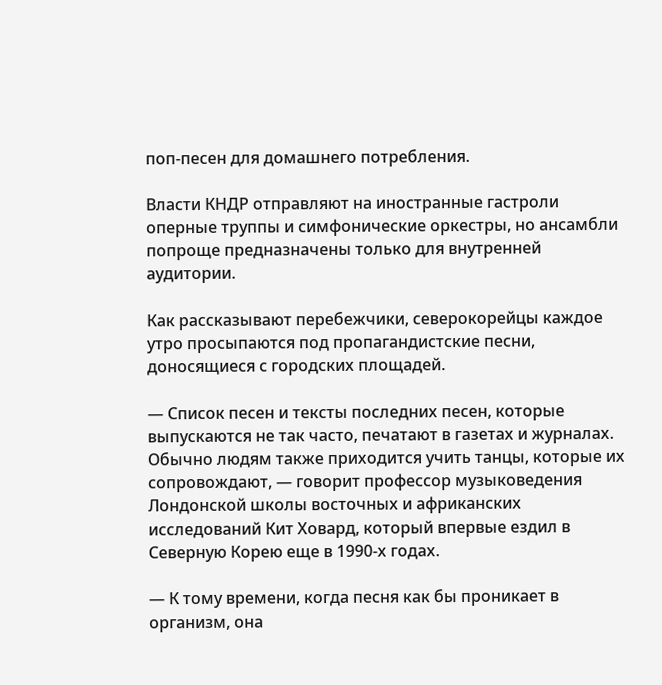поп-песен для домашнего потребления.

Власти КНДР отправляют на иностранные гастроли оперные труппы и симфонические оркестры, но ансамбли попроще предназначены только для внутренней аудитории.

Как рассказывают перебежчики, северокорейцы каждое утро просыпаются под пропагандистские песни, доносящиеся с городских площадей.

— Список песен и тексты последних песен, которые выпускаются не так часто, печатают в газетах и журналах. Обычно людям также приходится учить танцы, которые их сопровождают, — говорит профессор музыковедения Лондонской школы восточных и африканских исследований Кит Ховард, который впервые ездил в Северную Корею еще в 1990-х годах.

— К тому времени, когда песня как бы проникает в организм, она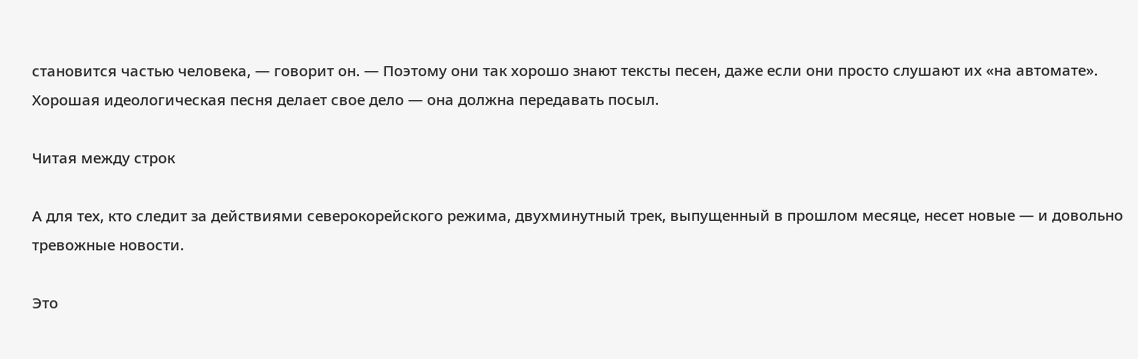становится частью человека, — говорит он. — Поэтому они так хорошо знают тексты песен, даже если они просто слушают их «на автомате». Хорошая идеологическая песня делает свое дело — она должна передавать посыл.

Читая между строк

А для тех, кто следит за действиями северокорейского режима, двухминутный трек, выпущенный в прошлом месяце, несет новые — и довольно тревожные новости.

Это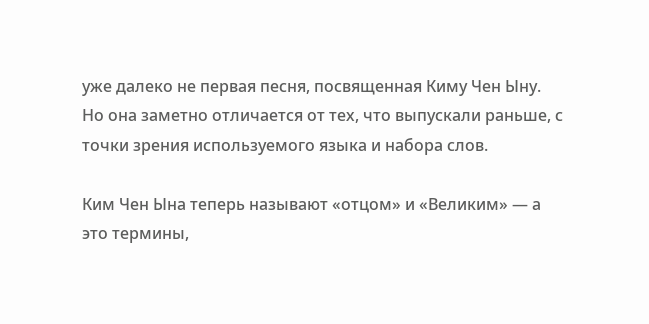уже далеко не первая песня, посвященная Киму Чен Ыну. Но она заметно отличается от тех, что выпускали раньше, с точки зрения используемого языка и набора слов.

Ким Чен Ына теперь называют «отцом» и «Великим» — а это термины,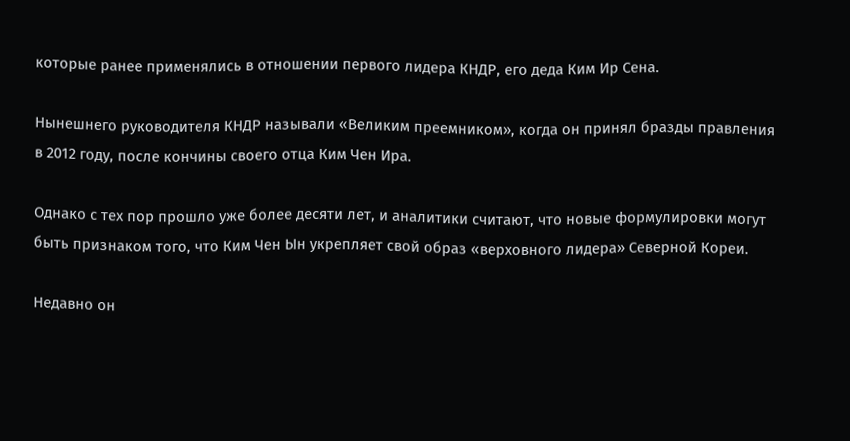которые ранее применялись в отношении первого лидера КНДР, его деда Ким Ир Сена.

Нынешнего руководителя КНДР называли «Великим преемником», когда он принял бразды правления в 2012 году, после кончины своего отца Ким Чен Ира.

Однако с тех пор прошло уже более десяти лет, и аналитики считают, что новые формулировки могут быть признаком того, что Ким Чен Ын укрепляет свой образ «верховного лидера» Северной Кореи.

Недавно он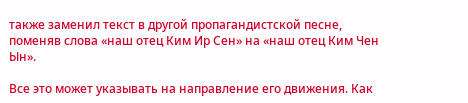также заменил текст в другой пропагандистской песне, поменяв слова «наш отец Ким Ир Сен» на «наш отец Ким Чен Ын».

Все это может указывать на направление его движения. Как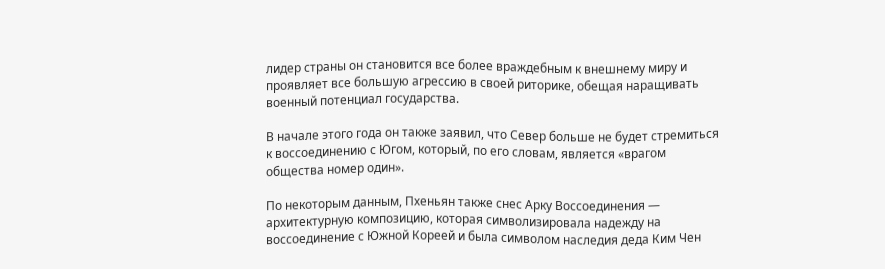лидер страны он становится все более враждебным к внешнему миру и проявляет все большую агрессию в своей риторике, обещая наращивать военный потенциал государства.

В начале этого года он также заявил, что Север больше не будет стремиться к воссоединению с Югом, который, по его словам, является «врагом общества номер один».

По некоторым данным, Пхеньян также снес Арку Воссоединения — архитектурную композицию, которая символизировала надежду на воссоединение с Южной Кореей и была символом наследия деда Ким Чен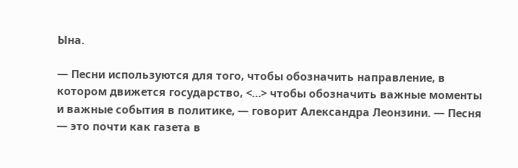Ына.

— Песни используются для того, чтобы обозначить направление, в котором движется государство, <…> чтобы обозначить важные моменты и важные события в политике, — говорит Александра Леонзини. — Песня — это почти как газета в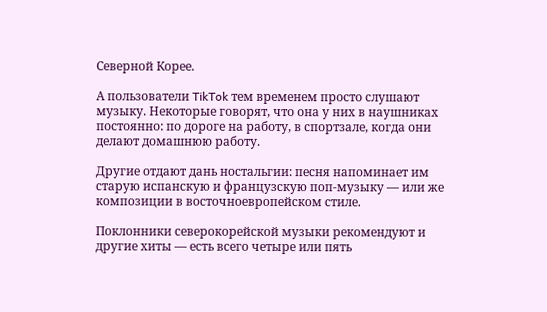Северной Корее.

А пользователи TikTok тем временем просто слушают музыку. Некоторые говорят, что она у них в наушниках постоянно: по дороге на работу, в спортзале, когда они делают домашнюю работу.

Другие отдают дань ностальгии: песня напоминает им старую испанскую и французскую поп-музыку — или же композиции в восточноевропейском стиле.

Поклонники северокорейской музыки рекомендуют и другие хиты — есть всего четыре или пять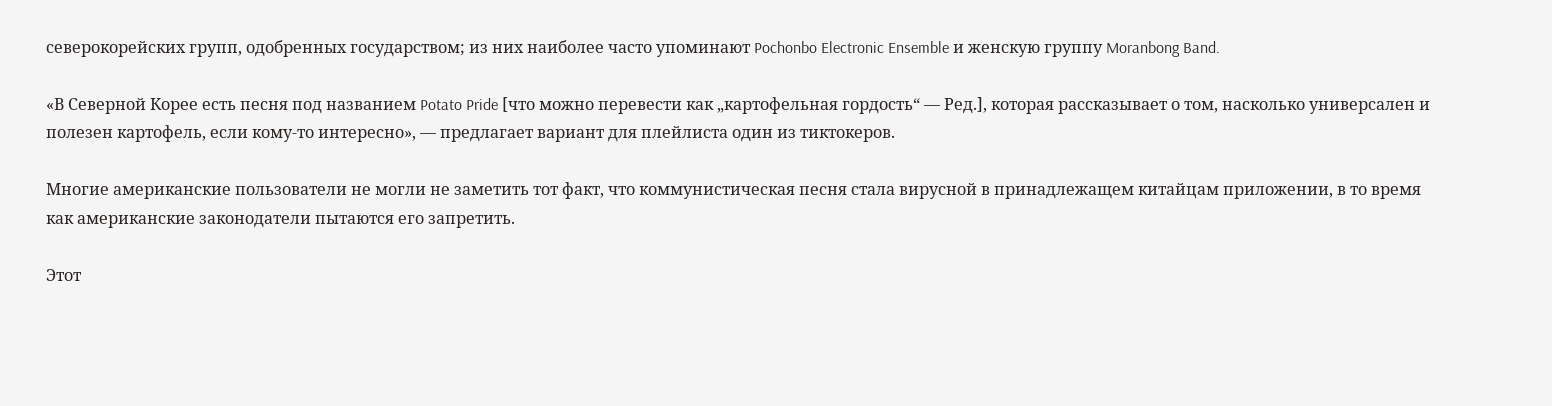северокорейских групп, одобренных государством; из них наиболее часто упоминают Pochonbo Electronic Ensemble и женскую группу Moranbong Band.

«В Северной Корее есть песня под названием Potato Pride [что можно перевести как „картофельная гордость“ — Ред.], которая рассказывает о том, насколько универсален и полезен картофель, если кому-то интересно», — предлагает вариант для плейлиста один из тиктокеров.

Многие американские пользователи не могли не заметить тот факт, что коммунистическая песня стала вирусной в принадлежащем китайцам приложении, в то время как американские законодатели пытаются его запретить.

Этот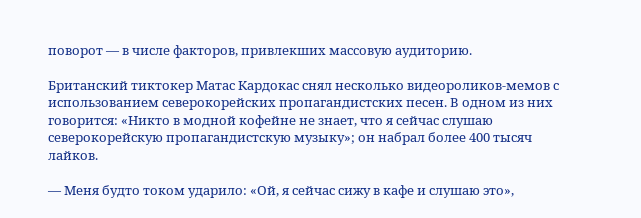поворот — в числе факторов, привлекших массовую аудиторию.

Британский тиктокер Матас Кардокас снял несколько видеороликов-мемов с использованием северокорейских пропагандистских песен. В одном из них говорится: «Никто в модной кофейне не знает, что я сейчас слушаю северокорейскую пропагандистскую музыку»; он набрал более 400 тысяч лайков.

— Меня будто током ударило: «Ой, я сейчас сижу в кафе и слушаю это»,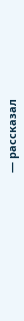— рассказал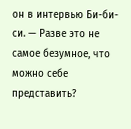он в интервью Би-би-си. — Разве это не самое безумное, что можно себе представить?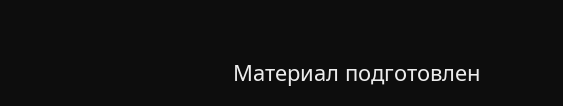Материал подготовлен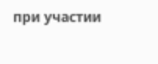при участии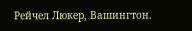Рейчел Люкер, Вашингтон.